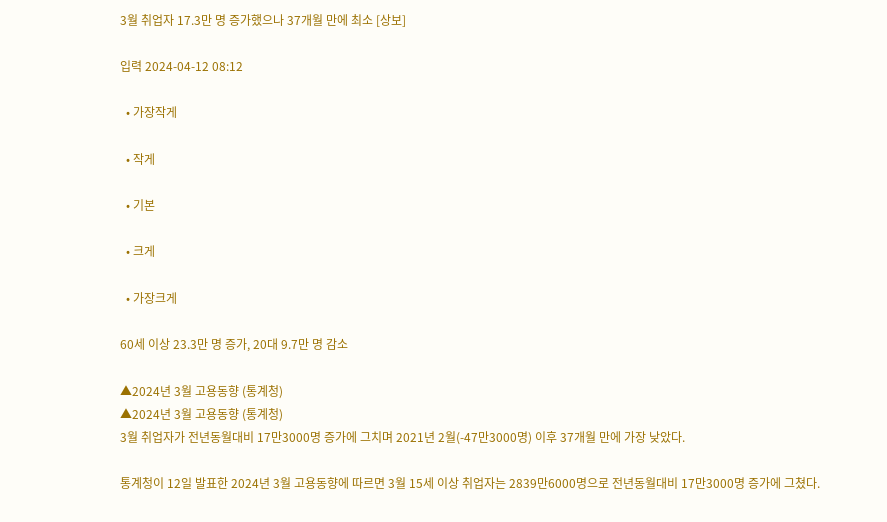3월 취업자 17.3만 명 증가했으나 37개월 만에 최소 [상보]

입력 2024-04-12 08:12

  • 가장작게

  • 작게

  • 기본

  • 크게

  • 가장크게

60세 이상 23.3만 명 증가, 20대 9.7만 명 감소

▲2024년 3월 고용동향 (통계청)
▲2024년 3월 고용동향 (통계청)
3월 취업자가 전년동월대비 17만3000명 증가에 그치며 2021년 2월(-47만3000명) 이후 37개월 만에 가장 낮았다.

통계청이 12일 발표한 2024년 3월 고용동향에 따르면 3월 15세 이상 취업자는 2839만6000명으로 전년동월대비 17만3000명 증가에 그쳤다.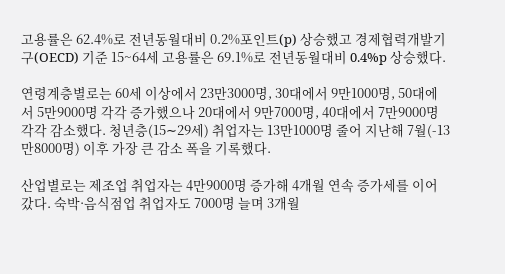고용률은 62.4%로 전년동월대비 0.2%포인트(p) 상승했고 경제협력개발기구(OECD) 기준 15~64세 고용률은 69.1%로 전년동월대비 0.4%p 상승했다.

연령계층별로는 60세 이상에서 23만3000명, 30대에서 9만1000명, 50대에서 5만9000명 각각 증가했으나 20대에서 9만7000명, 40대에서 7만9000명 각각 감소했다. 청년층(15∼29세) 취업자는 13만1000명 줄어 지난해 7월(-13만8000명) 이후 가장 큰 감소 폭을 기록했다.

산업별로는 제조업 취업자는 4만9000명 증가해 4개월 연속 증가세를 이어갔다. 숙박·음식점업 취업자도 7000명 늘며 3개월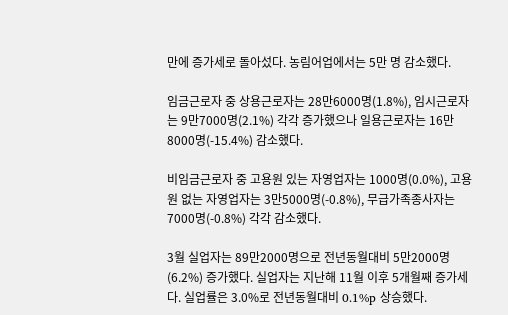만에 증가세로 돌아섰다. 농림어업에서는 5만 명 감소했다.

임금근로자 중 상용근로자는 28만6000명(1.8%), 임시근로자는 9만7000명(2.1%) 각각 증가했으나 일용근로자는 16만8000명(-15.4%) 감소했다.

비임금근로자 중 고용원 있는 자영업자는 1000명(0.0%), 고용원 없는 자영업자는 3만5000명(-0.8%), 무급가족종사자는 7000명(-0.8%) 각각 감소했다.

3월 실업자는 89만2000명으로 전년동월대비 5만2000명(6.2%) 증가했다. 실업자는 지난해 11월 이후 5개월째 증가세다. 실업률은 3.0%로 전년동월대비 0.1%p 상승했다.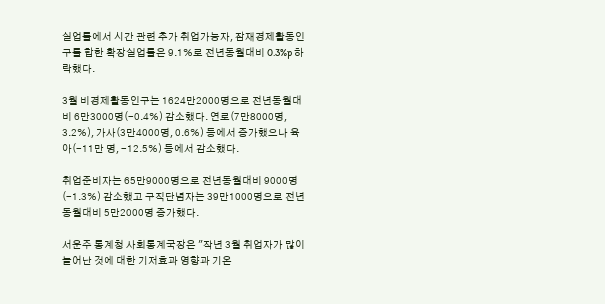실업률에서 시간 관련 추가 취업가능자, 잠재경제활동인구를 합한 확장실업률은 9.1%로 전년동월대비 0.3%p 하락했다.

3월 비경제활동인구는 1624만2000명으로 전년동월대비 6만3000명(-0.4%) 감소했다. 연로(7만8000명, 3.2%), 가사(3만4000명, 0.6%) 등에서 증가했으나 육아(-11만 명, -12.5%) 등에서 감소했다.

취업준비자는 65만9000명으로 전년동월대비 9000명(-1.3%) 감소했고 구직단념자는 39만1000명으로 전년동월대비 5만2000명 증가했다.

서운주 통계청 사회통계국장은 "작년 3월 취업자가 많이 늘어난 것에 대한 기저효과 영향과 기온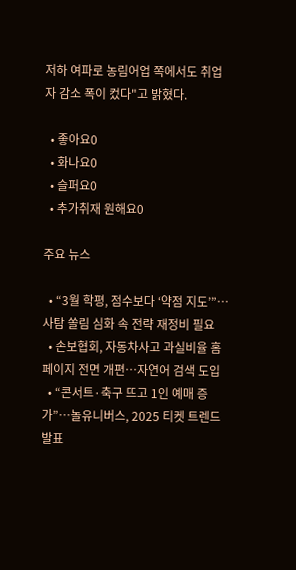저하 여파로 농림어업 쪽에서도 취업자 감소 폭이 컸다"고 밝혔다.

  • 좋아요0
  • 화나요0
  • 슬퍼요0
  • 추가취재 원해요0

주요 뉴스

  • “3월 학평, 점수보다 ‘약점 지도’”…사탐 쏠림 심화 속 전략 재정비 필요
  • 손보협회, 자동차사고 과실비율 홈페이지 전면 개편⋯자연어 검색 도입
  • “콘서트·축구 뜨고 1인 예매 증가”…놀유니버스, 2025 티켓 트렌드 발표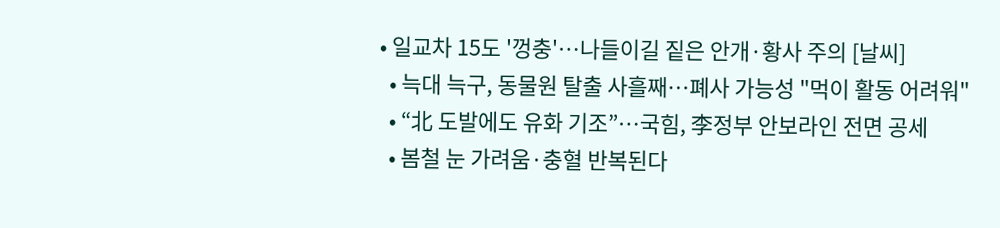• 일교차 15도 '껑충'…나들이길 짙은 안개·황사 주의 [날씨]
  • 늑대 늑구, 동물원 탈출 사흘째⋯폐사 가능성 "먹이 활동 어려워"
  • “北 도발에도 유화 기조”…국힘, 李정부 안보라인 전면 공세
  • 봄철 눈 가려움·충혈 반복된다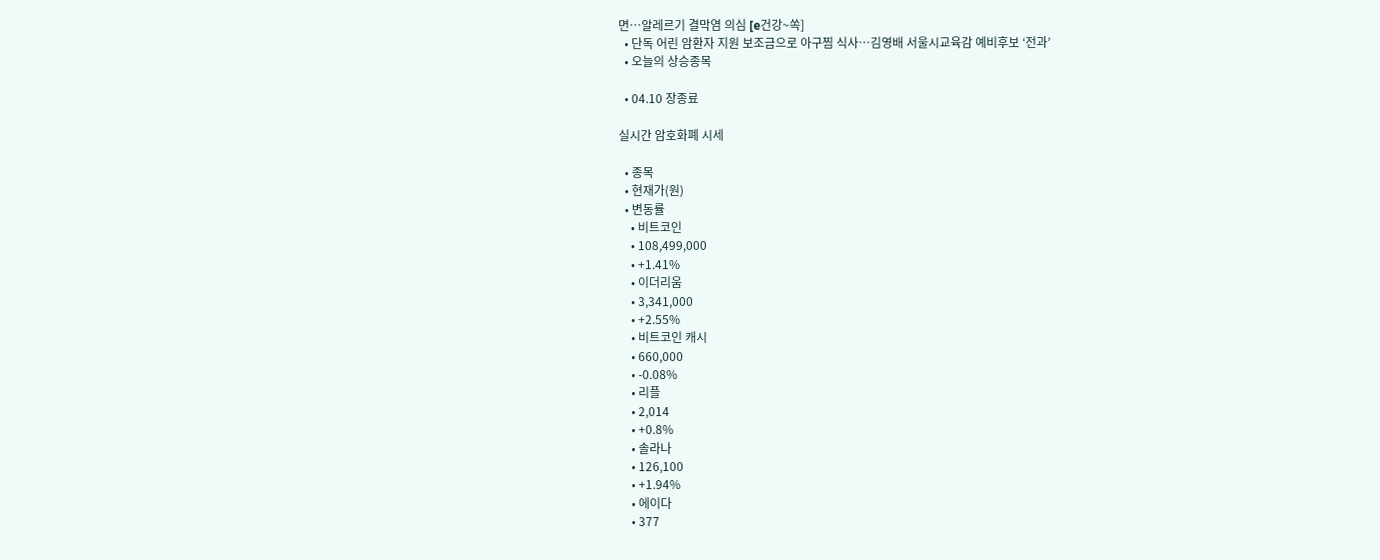면…알레르기 결막염 의심 [e건강~쏙]
  • 단독 어린 암환자 지원 보조금으로 아구찜 식사…김영배 서울시교육감 예비후보 ‘전과’
  • 오늘의 상승종목

  • 04.10 장종료

실시간 암호화폐 시세

  • 종목
  • 현재가(원)
  • 변동률
    • 비트코인
    • 108,499,000
    • +1.41%
    • 이더리움
    • 3,341,000
    • +2.55%
    • 비트코인 캐시
    • 660,000
    • -0.08%
    • 리플
    • 2,014
    • +0.8%
    • 솔라나
    • 126,100
    • +1.94%
    • 에이다
    • 377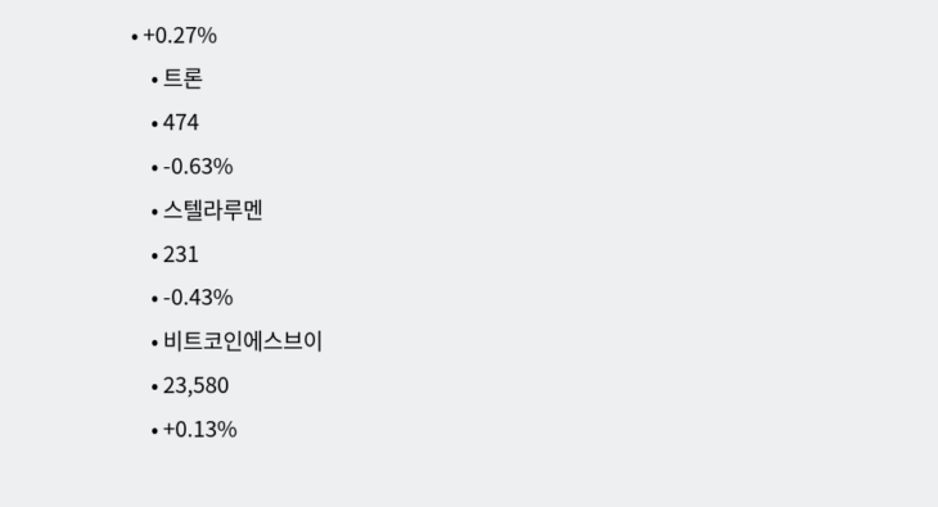• +0.27%
    • 트론
    • 474
    • -0.63%
    • 스텔라루멘
    • 231
    • -0.43%
    • 비트코인에스브이
    • 23,580
    • +0.13%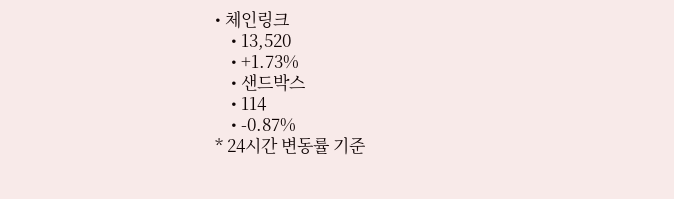• 체인링크
    • 13,520
    • +1.73%
    • 샌드박스
    • 114
    • -0.87%
* 24시간 변동률 기준